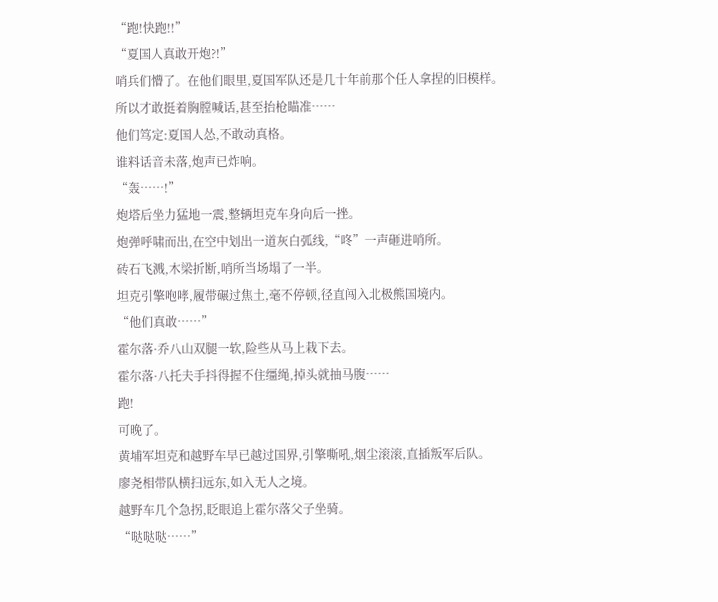“跑!快跑!!”
“夏国人真敢开炮?!”
哨兵们懵了。在他们眼里,夏国军队还是几十年前那个任人拿捏的旧模样。
所以才敢挺着胸膛喊话,甚至抬枪瞄准……
他们笃定:夏国人怂,不敢动真格。
谁料话音未落,炮声已炸响。
“轰……!”
炮塔后坐力猛地一震,整辆坦克车身向后一挫。
炮弹呼啸而出,在空中划出一道灰白弧线,“咚”一声砸进哨所。
砖石飞溅,木梁折断,哨所当场塌了一半。
坦克引擎咆哮,履带碾过焦土,毫不停顿,径直闯入北极熊国境内。
“他们真敢……”
霍尔落·乔八山双腿一软,险些从马上栽下去。
霍尔落·八托夫手抖得握不住缰绳,掉头就抽马腹……
跑!
可晚了。
黄埔军坦克和越野车早已越过国界,引擎嘶吼,烟尘滚滚,直插叛军后队。
廖尧相带队横扫远东,如入无人之境。
越野车几个急拐,眨眼追上霍尔落父子坐骑。
“哒哒哒……”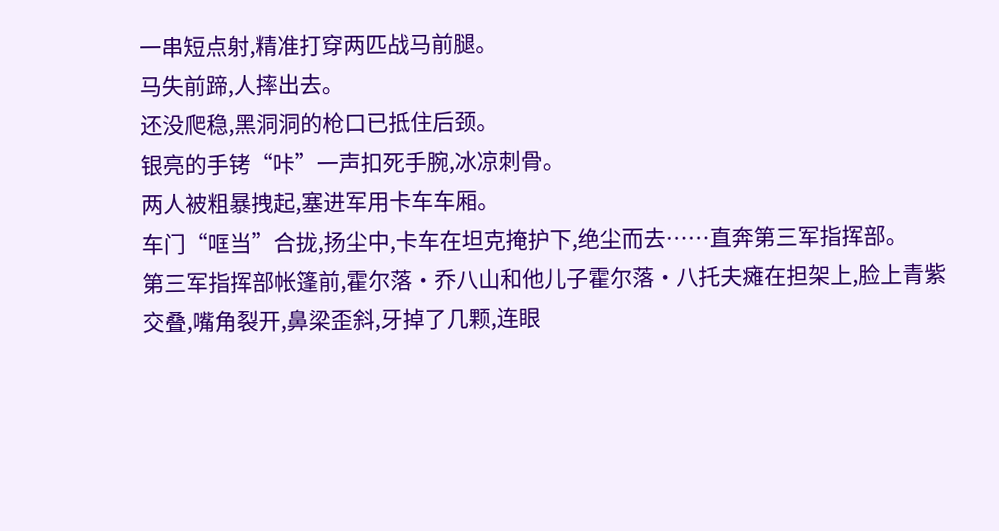一串短点射,精准打穿两匹战马前腿。
马失前蹄,人摔出去。
还没爬稳,黑洞洞的枪口已抵住后颈。
银亮的手铐“咔”一声扣死手腕,冰凉刺骨。
两人被粗暴拽起,塞进军用卡车车厢。
车门“哐当”合拢,扬尘中,卡车在坦克掩护下,绝尘而去……直奔第三军指挥部。
第三军指挥部帐篷前,霍尔落·乔八山和他儿子霍尔落·八托夫瘫在担架上,脸上青紫交叠,嘴角裂开,鼻梁歪斜,牙掉了几颗,连眼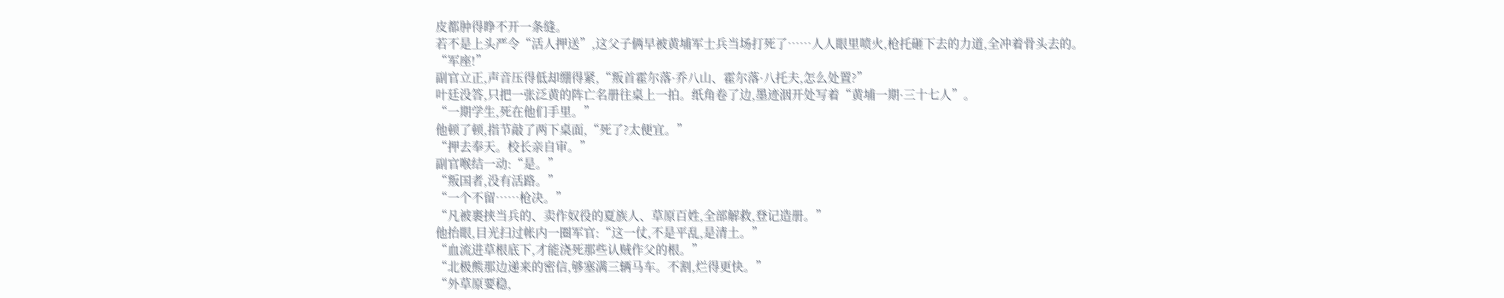皮都肿得睁不开一条缝。
若不是上头严令“活人押送”,这父子俩早被黄埔军士兵当场打死了……人人眼里喷火,枪托砸下去的力道,全冲着骨头去的。
“军座!”
副官立正,声音压得低却绷得紧,“叛首霍尔落·乔八山、霍尔落·八托夫,怎么处置?”
叶廷没答,只把一张泛黄的阵亡名册往桌上一拍。纸角卷了边,墨迹洇开处写着“黄埔一期·三十七人”。
“一期学生,死在他们手里。”
他顿了顿,指节敲了两下桌面,“死了?太便宜。”
“押去奉天。校长亲自审。”
副官喉结一动:“是。”
“叛国者,没有活路。”
“一个不留……枪决。”
“凡被裹挟当兵的、卖作奴役的夏族人、草原百姓,全部解救,登记造册。”
他抬眼,目光扫过帐内一圈军官:“这一仗,不是平乱,是清土。”
“血流进草根底下,才能浇死那些认贼作父的根。”
“北极熊那边递来的密信,够塞满三辆马车。不割,烂得更快。”
“外草原要稳,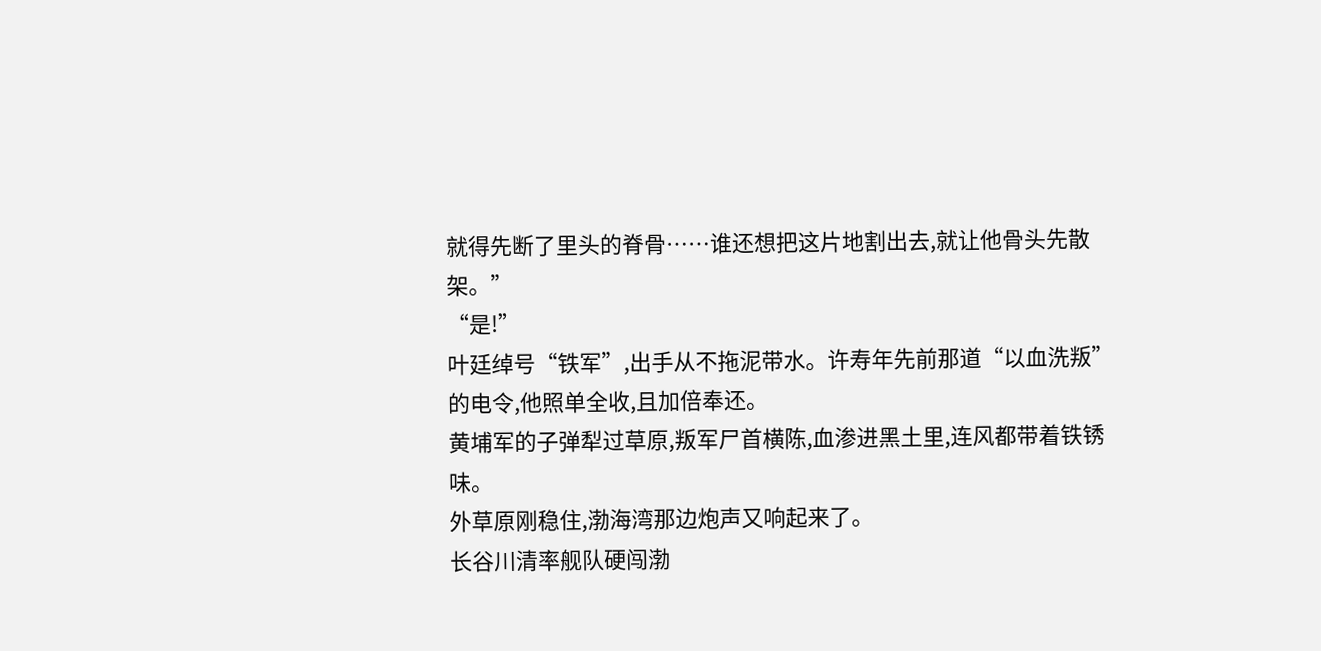就得先断了里头的脊骨……谁还想把这片地割出去,就让他骨头先散架。”
“是!”
叶廷绰号“铁军”,出手从不拖泥带水。许寿年先前那道“以血洗叛”的电令,他照单全收,且加倍奉还。
黄埔军的子弹犁过草原,叛军尸首横陈,血渗进黑土里,连风都带着铁锈味。
外草原刚稳住,渤海湾那边炮声又响起来了。
长谷川清率舰队硬闯渤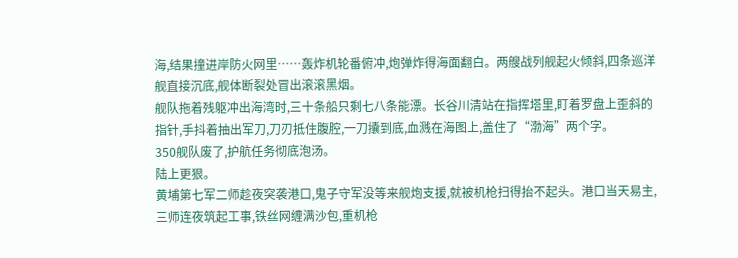海,结果撞进岸防火网里……轰炸机轮番俯冲,炮弹炸得海面翻白。两艘战列舰起火倾斜,四条巡洋舰直接沉底,舰体断裂处冒出滚滚黑烟。
舰队拖着残躯冲出海湾时,三十条船只剩七八条能漂。长谷川清站在指挥塔里,盯着罗盘上歪斜的指针,手抖着抽出军刀,刀刃抵住腹腔,一刀攮到底,血溅在海图上,盖住了“渤海”两个字。
350舰队废了,护航任务彻底泡汤。
陆上更狠。
黄埔第七军二师趁夜突袭港口,鬼子守军没等来舰炮支援,就被机枪扫得抬不起头。港口当天易主,三师连夜筑起工事,铁丝网缠满沙包,重机枪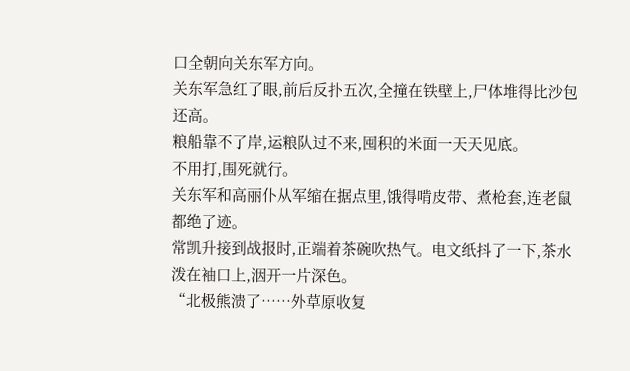口全朝向关东军方向。
关东军急红了眼,前后反扑五次,全撞在铁壁上,尸体堆得比沙包还高。
粮船靠不了岸,运粮队过不来,囤积的米面一天天见底。
不用打,围死就行。
关东军和高丽仆从军缩在据点里,饿得啃皮带、煮枪套,连老鼠都绝了迹。
常凯升接到战报时,正端着茶碗吹热气。电文纸抖了一下,茶水泼在袖口上,洇开一片深色。
“北极熊溃了……外草原收复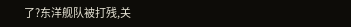了?东洋舰队被打残,关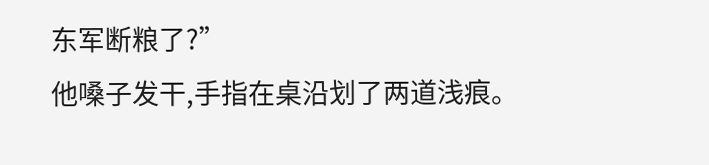东军断粮了?”
他嗓子发干,手指在桌沿划了两道浅痕。